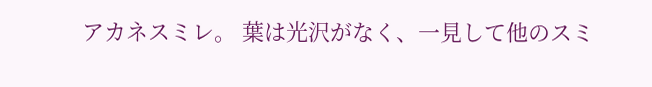アカネスミレ。 葉は光沢がなく、一見して他のスミ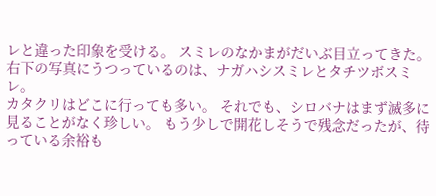レと違った印象を受ける。 スミレのなかまがだいぶ目立ってきた。 右下の写真にうつっているのは、ナガハシスミレとタチツボスミレ。
カタクリはどこに行っても多い。 それでも、シロバナはまず滅多に見ることがなく珍しい。 もう少しで開花しそうで残念だったが、待っている余裕も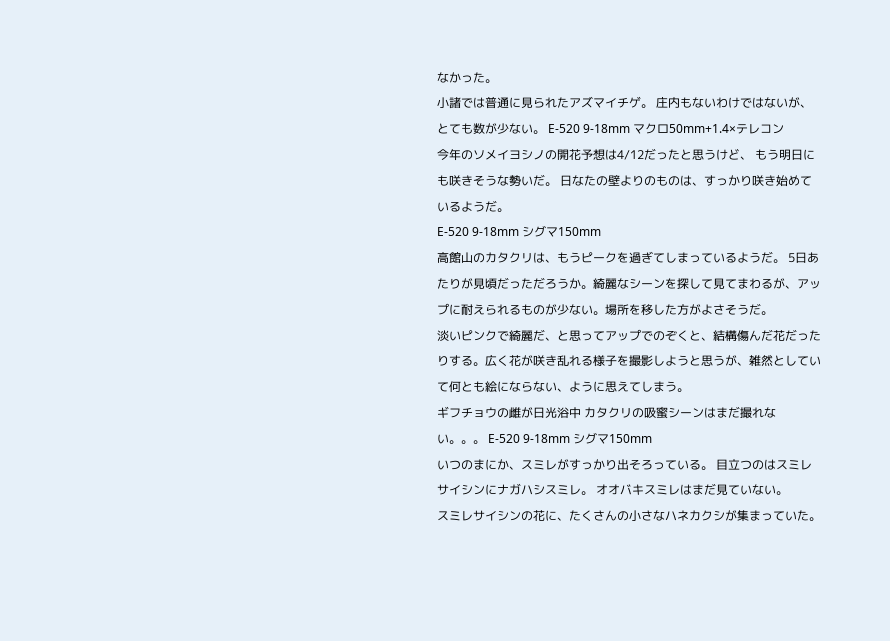なかった。
小諸では普通に見られたアズマイチゲ。 庄内もないわけではないが、とても数が少ない。 E-520 9-18mm マクロ50mm+1.4×テレコン
今年のソメイヨシノの開花予想は4/12だったと思うけど、 もう明日にも咲きそうな勢いだ。 日なたの壁よりのものは、すっかり咲き始めているようだ。
E-520 9-18mm シグマ150mm
高館山のカタクリは、もうピークを過ぎてしまっているようだ。 5日あたりが見頃だっただろうか。綺麗なシーンを探して見てまわるが、アップに耐えられるものが少ない。場所を移した方がよさそうだ。
淡いピンクで綺麗だ、と思ってアップでのぞくと、結構傷んだ花だったりする。広く花が咲き乱れる様子を撮影しようと思うが、雑然としていて何とも絵にならない、ように思えてしまう。
ギフチョウの雌が日光浴中 カタクリの吸蜜シーンはまだ撮れない。。。 E-520 9-18mm シグマ150mm
いつのまにか、スミレがすっかり出そろっている。 目立つのはスミレサイシンにナガハシスミレ。 オオバキスミレはまだ見ていない。
スミレサイシンの花に、たくさんの小さなハネカクシが集まっていた。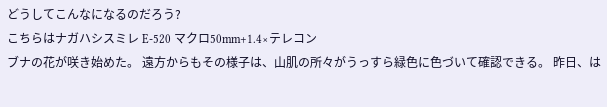どうしてこんなになるのだろう?
こちらはナガハシスミレ E-520 マクロ50mm+1.4×テレコン
ブナの花が咲き始めた。 遠方からもその様子は、山肌の所々がうっすら緑色に色づいて確認できる。 昨日、は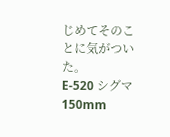じめてそのことに気がついた。
E-520 シグマ150mm